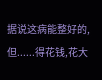据说这病能整好的,但......得花钱,花大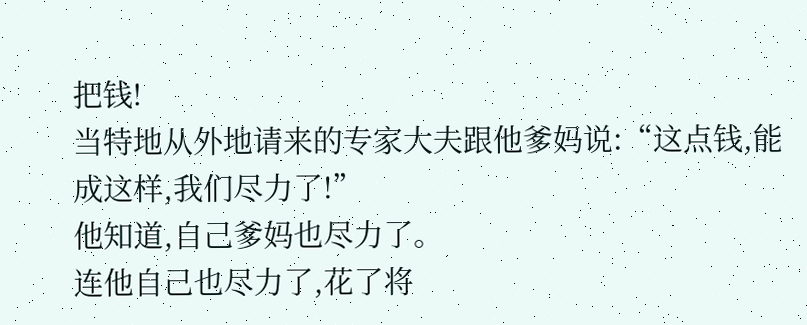把钱!
当特地从外地请来的专家大夫跟他爹妈说:“这点钱,能成这样,我们尽力了!”
他知道,自己爹妈也尽力了。
连他自己也尽力了,花了将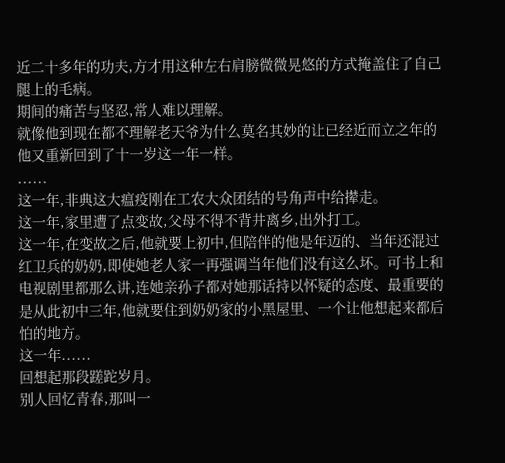近二十多年的功夫,方才用这种左右肩膀微微晃悠的方式掩盖住了自己腿上的毛病。
期间的痛苦与坚忍,常人难以理解。
就像他到现在都不理解老天爷为什么莫名其妙的让已经近而立之年的他又重新回到了十一岁这一年一样。
......
这一年,非典这大瘟疫刚在工农大众团结的号角声中给撵走。
这一年,家里遭了点变故,父母不得不背井离乡,出外打工。
这一年,在变故之后,他就要上初中,但陪伴的他是年迈的、当年还混过红卫兵的奶奶,即使她老人家一再强调当年他们没有这么坏。可书上和电视剧里都那么讲,连她亲孙子都对她那话持以怀疑的态度、最重要的是从此初中三年,他就要住到奶奶家的小黑屋里、一个让他想起来都后怕的地方。
这一年......
回想起那段蹉跎岁月。
别人回忆青春,那叫一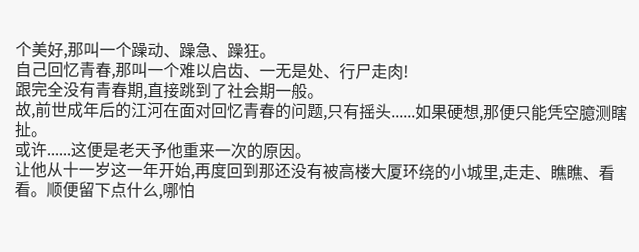个美好,那叫一个躁动、躁急、躁狂。
自己回忆青春,那叫一个难以启齿、一无是处、行尸走肉!
跟完全没有青春期,直接跳到了社会期一般。
故,前世成年后的江河在面对回忆青春的问题,只有摇头......如果硬想,那便只能凭空臆测瞎扯。
或许......这便是老天予他重来一次的原因。
让他从十一岁这一年开始,再度回到那还没有被高楼大厦环绕的小城里,走走、瞧瞧、看看。顺便留下点什么,哪怕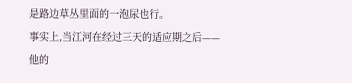是路边草丛里面的一泡尿也行。
事实上,当江河在经过三天的适应期之后——
他的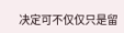决定可不仅仅只是留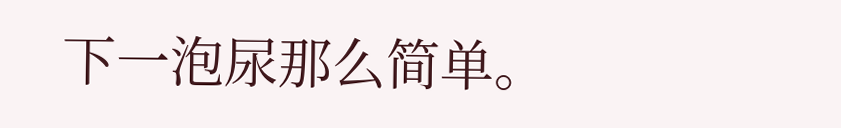下一泡尿那么简单。